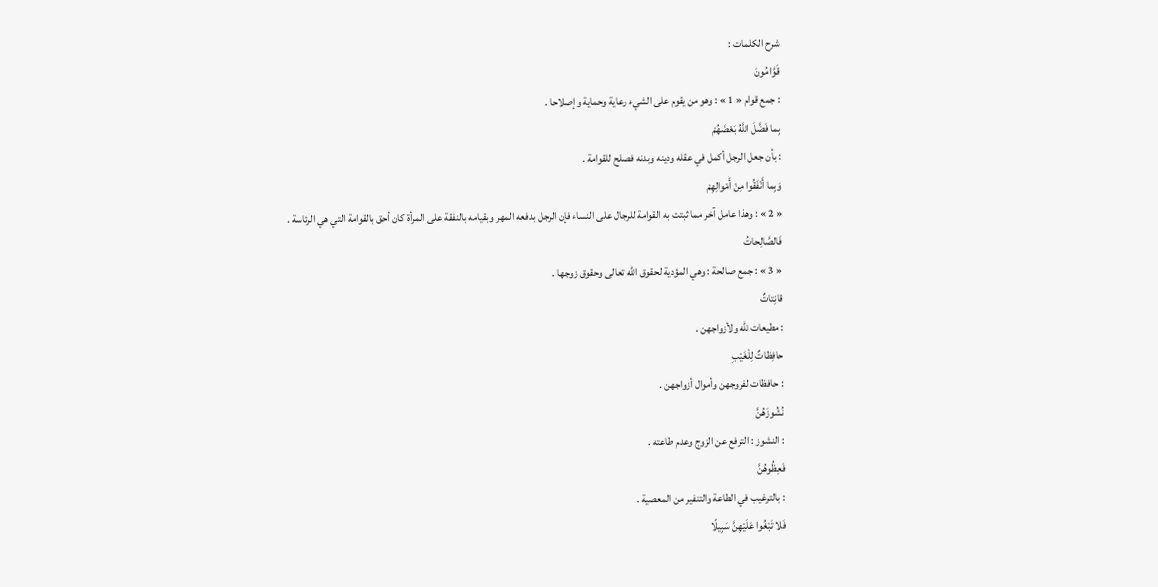شرح الكلمات :
قَوَّامُونَ
: جمع قوام « 1 » : وهو من يقوم على الشيء رعاية وحماية وإصلاحا .
بِما فَضَّلَ اللَّهُ بَعْضَهُمْ
: بأن جعل الرجل أكمل في عقله ودينه وبدنه فصلح للقوامة .
وَبِما أَنْفَقُوا مِنْ أَمْوالِهِمْ
« 2 » : وهذا عامل آخر مما ثبتت به القوامة للرجال على النساء فإن الرجل بدفعه المهر وبقيامه بالنفقة على المرأة كان أحق بالقوامة التي هي الرئاسة .
فَالصَّالِحاتُ
« 3 » : جمع صالحة : وهي المؤدية لحقوق اللّه تعالى وحقوق زوجها .
قانِتاتٌ
: مطيعات للّه ولأزواجهن .
حافِظاتٌ لِلْغَيْبِ
: حافظات لفروجهن وأموال أزواجهن .
نُشُوزَهُنَّ
: النشوز : الترفع عن الزوج وعدم طاعته .
فَعِظُوهُنَّ
: بالترغيب في الطاعة والتنفير من المعصية .
فَلا تَبْغُوا عَلَيْهِنَّ سَبِيلًا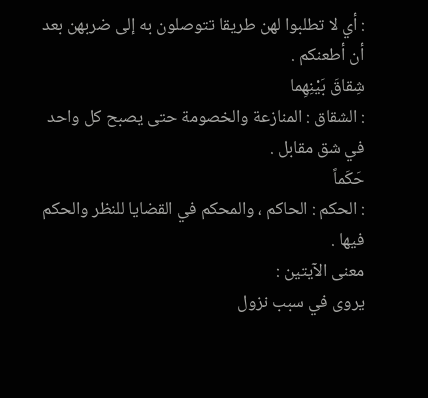: أي لا تطلبوا لهن طريقا تتوصلون به إلى ضربهن بعد أن أطعنكم .
شِقاقَ بَيْنِهِما
: الشقاق : المنازعة والخصومة حتى يصبح كل واحد في شق مقابل .
حَكَماً
: الحكم : الحاكم ، والمحكم في القضايا للنظر والحكم فيها .
معنى الآيتين :
يروى في سبب نزول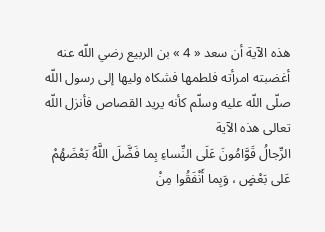هذه الآية أن سعد « 4 » بن الربيع رضي اللّه عنه أغضبته امرأته فلطمها فشكاه وليها إلى رسول اللّه صلّى اللّه عليه وسلّم كأنه يريد القصاص فأنزل اللّه تعالى هذه الآية
الرِّجالُ قَوَّامُونَ عَلَى النِّساءِ بِما فَضَّلَ اللَّهُ بَعْضَهُمْ عَلى بَعْضٍ ، وَبِما أَنْفَقُوا مِنْ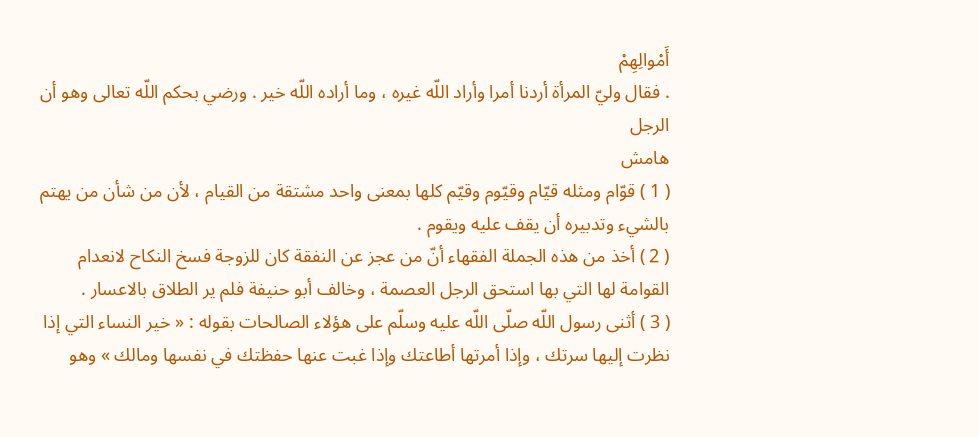أَمْوالِهِمْ
. فقال وليّ المرأة أردنا أمرا وأراد اللّه غيره ، وما أراده اللّه خير . ورضي بحكم اللّه تعالى وهو أن الرجل
هامش
( 1 ) قوّام ومثله قيّام وقيّوم وقيّم كلها بمعنى واحد مشتقة من القيام ، لأن من شأن من يهتم بالشيء وتدبيره أن يقف عليه ويقوم .
( 2 ) أخذ من هذه الجملة الفقهاء أنّ من عجز عن النفقة كان للزوجة فسخ النكاح لانعدام القوامة لها التي بها استحق الرجل العصمة ، وخالف أبو حنيفة فلم ير الطلاق بالاعسار .
( 3 ) أثنى رسول اللّه صلّى اللّه عليه وسلّم على هؤلاء الصالحات بقوله : « خير النساء التي إذا نظرت إليها سرتك ، وإذا أمرتها أطاعتك وإذا غبت عنها حفظتك في نفسها ومالك » وهو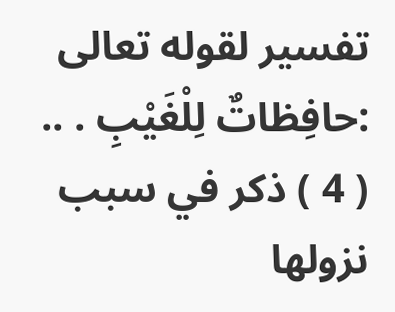تفسير لقوله تعالى :حافِظاتٌ لِلْغَيْبِ . ..
( 4 ) ذكر في سبب نزولها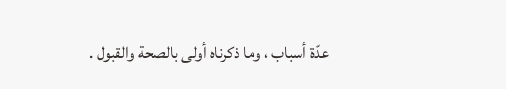عدّة أسباب ، وما ذكرناه أولى بالصحة والقبول .